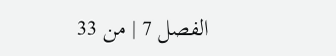الفصل 7 | من 33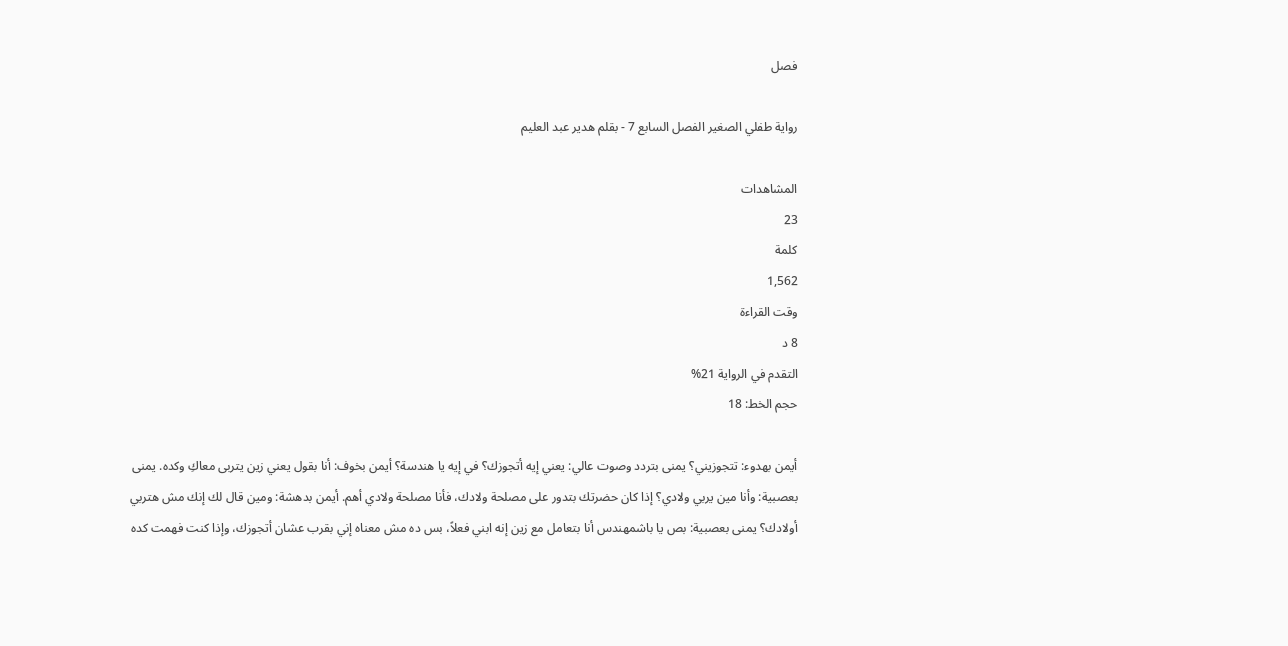فصل

رواية طفلي الصغير الفصل السابع 7 - بقلم هدير عبد العليم

المشاهدات
23
كلمة
1,562
وقت القراءة
8 د
التقدم في الرواية 21%
حجم الخط: 18

أيمن بهدوء: تتجوزيني؟ يمنى بتردد وصوت عالي: يعني إيه أتجوزك؟ في إيه يا هندسة؟ أيمن بخوف: أنا بقول يعني زين يتربى معاكِ وكده. يمنى بعصبية: وأنا مين يربي ولادي؟ إذا كان حضرتك بتدور على مصلحة ولادك، فأنا مصلحة ولادي أهم. أيمن بدهشة: ومين قال لك إنك مش هتربي أولادك؟ يمنى بعصبية: بص يا باشمهندس أنا بتعامل مع زين إنه ابني فعلاً، بس ده مش معناه إني بقرب عشان أتجوزك، وإذا كنت فهمت كده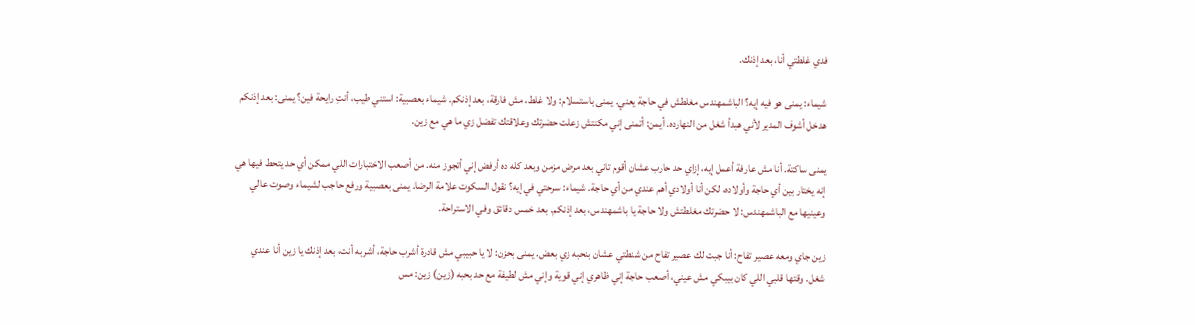فدي غلطتي أنا، بعد إذنك.

شيماء: يمنى هو فيه إيه؟ الباشمهندس مغلطش في حاجة يعني. يمنى باستسلام: ولا غلط، مش فارقة، بعد إذنكم. شيماء بعصبية: استني طيب، أنتِ رايحة فين؟ يمنى: بعد إذنكم هدخل أشوف المدير لأني هبدأ شغل من النهارده. أيمن: أتمنى إني مكنتش زعلت حضرتك وعلاقتك تفضل زي ما هي مع زين.

يمنى ساكتة. أنا مش عارفة أعمل إيه، إزاي حد حارب عشان أقوم تاني بعد مرض مزمن وبعد كله ده أرفض إني أتجوز منه. من أصعب الاختبارات اللي ممكن أي حد يتحط فيها هي إنه يختار بين أي حاجة وأولاده، لكن أنا أولادي أهم عندي من أي حاجة. شيماء: سرحتي في إيه؟ نقول السكوت علامة الرضا. يمنى بعصبية ورفع حاجب لشيماء وصوت عالي وعينيها مع الباشمهندس: لا حضرتك مغلطتش ولا حاجة يا باشمهندس، بعد إذنكم. بعد خمس دقائق وفي الاستراحة.

زين جاي ومعه عصير تفاح: أنا جبت لك عصير تفاح من شنطتي عشان بنحبه زي بعض. يمنى بحزن: لا يا حبيبي مش قادرة أشرب حاجة، أشربه أنت، بعد إذنك يا زين أنا عندي شغل. وقتها قلبي اللي كان بيبكي مش عيني، أصعب حاجة إني ظاهري إني قوية وإني مش لطيفة مع حد بحبه (زين) زين: مس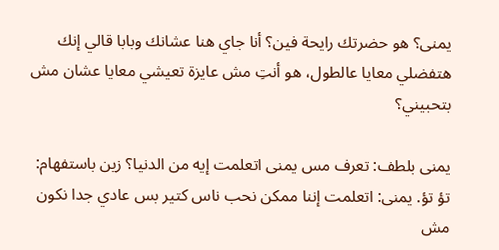يمنى؟ هو حضرتك رايحة فين؟ أنا جاي هنا عشانك وبابا قالي إنك هتفضلي معايا عالطول، هو أنتِ مش عايزة تعيشي معايا عشان مش بتحبيني؟

يمنى بلطف: تعرف مس يمنى اتعلمت إيه من الدنيا؟ زين باستفهام: تؤ تؤ. يمنى: اتعلمت إننا ممكن نحب ناس كتير بس عادي جدا نكون مش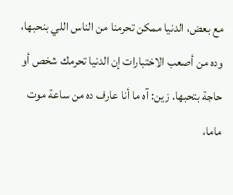مع بعض، الدنيا ممكن تحرمنا من الناس اللي بنحبها، وده من أصعب الاختبارات إن الدنيا تحرمك شخص أو حاجة بتحبها. زين: آه ما أنا عارف ده من ساعة موت ماما،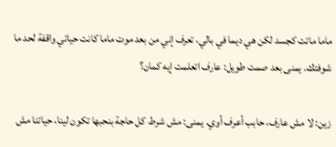ماما ماتت كجسد لكن هي ديما في بالي، تعرف إني من بعد موت ماما كانت حياتي واقفة لحد ما شوفتك. يمنى بعد صمت طويل: عارف اتعلمت إيه كمان؟

زين: لا مش عارف، حابب أعرف أوي. يمنى: مش شرط كل حاجة بنحبها تكون لينا، حياتنا مش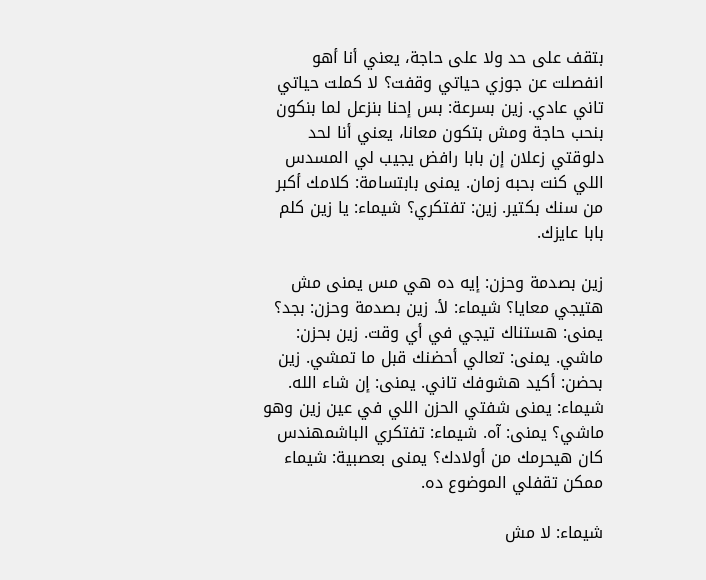بتقف على حد ولا على حاجة، يعني أنا أهو انفصلت عن جوزي حياتي وقفت؟ لا كملت حياتي تاني عادي. زين بسرعة: بس إحنا بنزعل لما بنكون بنحب حاجة ومش بتكون معانا، يعني أنا لحد دلوقتي زعلان إن بابا رافض يجيب لي المسدس اللي كنت بحبه زمان. يمنى بابتسامة: كلامك أكبر من سنك بكتير. زين: تفتكري؟ شيماء: يا زين كلم بابا عايزك.

زين بصدمة وحزن: إيه ده هي مس يمنى مش هتيجي معايا؟ شيماء: لأ. زين بصدمة وحزن: بجد؟ يمنى: هستناك تيجي في أي وقت. زين بحزن: ماشي. يمنى: تعالي أحضنك قبل ما تمشي. زين بحضن: أكيد هشوفك تاني. يمنى: إن شاء الله. شيماء: يمنى شفتي الحزن اللي في عين زين وهو ماشي؟ يمنى: آه. شيماء: تفتكري الباشمهندس كان هيحرمك من أولادك؟ يمنى بعصبية: شيماء ممكن تقفلي الموضوع ده.

شيماء: لا مش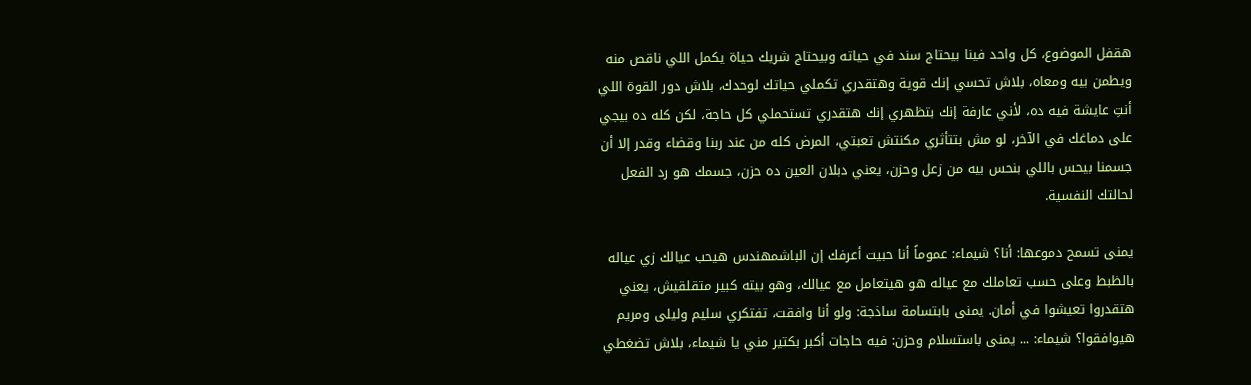هقفل الموضوع، كل واحد فينا بيحتاج سند في حياته وبيحتاج شريك حياة يكمل اللي ناقص منه ويطمن بيه ومعاه، بلاش تحسي إنك قوية وهتقدري تكملي حياتك لوحدك، بلاش دور القوة اللي أنتِ عايشة فيه ده، لأني عارفة إنك بتظهري إنك هتقدري تستحملي كل حاجة، لكن كله ده بيجي على دماغك في الآخر، لو مش بتتأثري مكنتش تعبتي، المرض كله من عند ربنا وقضاء وقدر إلا أن جسمنا بيحس باللي بنحس بيه من زعل وحزن، يعني دبلان العين ده حزن، جسمك هو رد الفعل لحالتك النفسية.

يمنى تسمح دموعها: أنا؟ شيماء: عموماً أنا حبيت أعرفك إن الباشمهندس هيحب عيالك زي عياله بالظبط وعلى حسب تعاملك مع عياله هو هيتعامل مع عيالك، وهو بيته كبير متقلقيش، يعني هتقدروا تعيشوا في أمان. يمنى بابتسامة ساذجة: ولو أنا وافقت، تفتكري سليم وليلى ومريم هيوافقوا؟ شيماء: ... يمنى باستسلام وحزن: فيه حاجات أكبر بكتير مني يا شيماء، بلاش تضغطي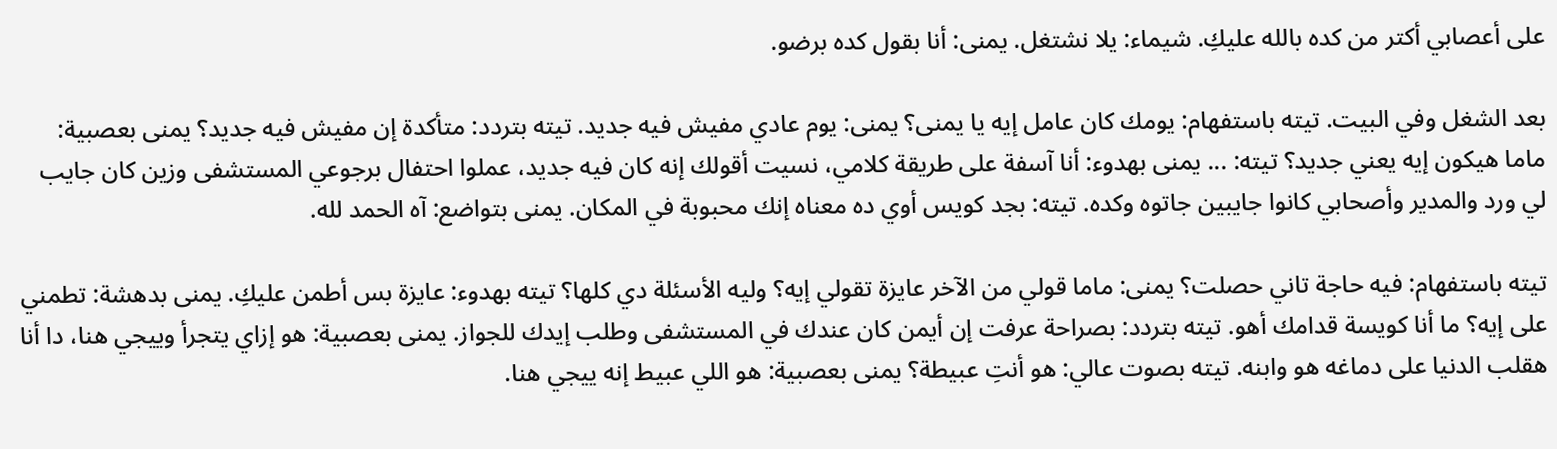على أعصابي أكتر من كده بالله عليكِ. شيماء: يلا نشتغل. يمنى: أنا بقول كده برضو.

بعد الشغل وفي البيت. تيته باستفهام: يومك كان عامل إيه يا يمنى؟ يمنى: يوم عادي مفيش فيه جديد. تيته بتردد: متأكدة إن مفيش فيه جديد؟ يمنى بعصبية: ماما هيكون إيه يعني جديد؟ تيته: ... يمنى بهدوء: أنا آسفة على طريقة كلامي، نسيت أقولك إنه كان فيه جديد، عملوا احتفال برجوعي المستشفى وزين كان جايب لي ورد والمدير وأصحابي كانوا جايبين جاتوه وكده. تيته: بجد كويس أوي ده معناه إنك محبوبة في المكان. يمنى بتواضع: آه الحمد لله.

تيته باستفهام: فيه حاجة تاني حصلت؟ يمنى: ماما قولي من الآخر عايزة تقولي إيه؟ وليه الأسئلة دي كلها؟ تيته بهدوء: عايزة بس أطمن عليكِ. يمنى بدهشة: تطمني على إيه؟ ما أنا كويسة قدامك أهو. تيته بتردد: بصراحة عرفت إن أيمن كان عندك في المستشفى وطلب إيدك للجواز. يمنى بعصبية: هو إزاي يتجرأ وييجي هنا، دا أنا هقلب الدنيا على دماغه هو وابنه. تيته بصوت عالي: هو أنتِ عبيطة؟ يمنى بعصبية: هو اللي عبيط إنه ييجي هنا.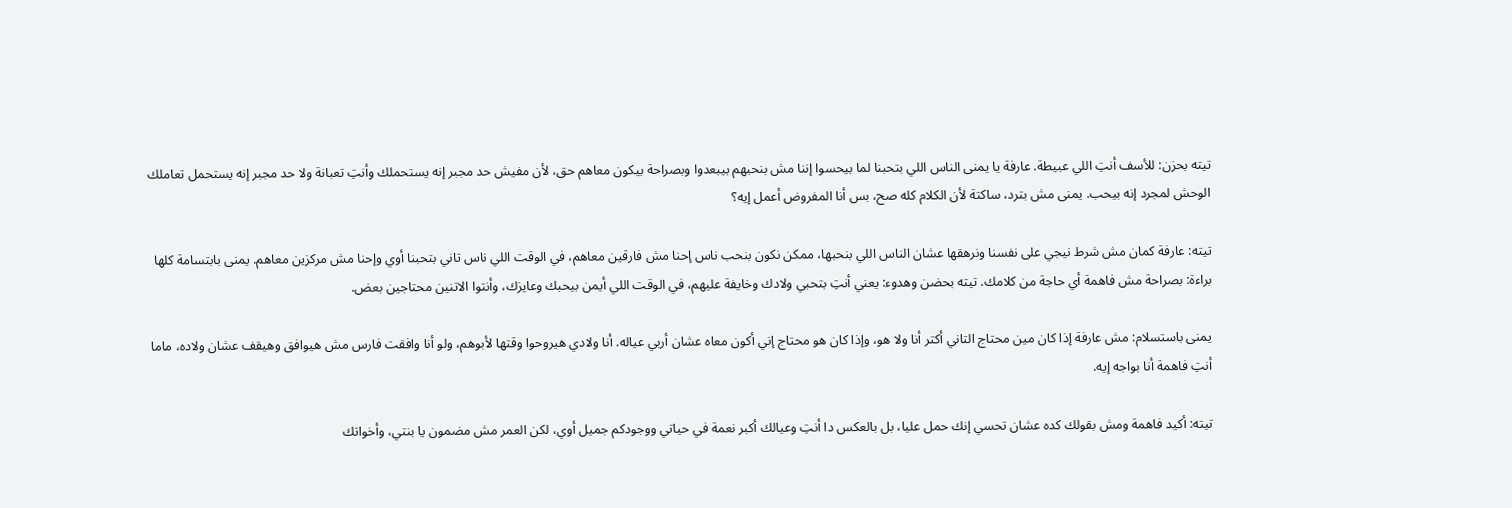تيته بحزن: للأسف أنتِ اللي عبيطة. عارفة يا يمنى الناس اللي بتحبنا لما بيحسوا إننا مش بنحبهم بيبعدوا وبصراحة بيكون معاهم حق، لأن مفيش حد مجبر إنه يستحملك وأنتِ تعبانة ولا حد مجبر إنه يستحمل تعاملك الوحش لمجرد إنه بيحب. يمنى مش بترد، ساكتة لأن الكلام كله صح، بس أنا المفروض أعمل إيه؟

تيته: عارفة كمان مش شرط نيجي على نفسنا ونرهقها عشان الناس اللي بنحبها، ممكن نكون بنحب ناس إحنا مش فارقين معاهم، في الوقت اللي ناس تاني بتحبنا أوي وإحنا مش مركزين معاهم. يمنى بابتسامة كلها براءة: بصراحة مش فاهمة أي حاجة من كلامك. تيته بحضن وهدوء: يعني أنتِ بتحبي ولادك وخايفة عليهم، في الوقت اللي أيمن بيحبك وعايزك، وأنتوا الاتنين محتاجين بعض.

يمنى باستسلام: مش عارفة إذا كان مين محتاج التاني أكتر أنا ولا هو، وإذا كان هو محتاج إني أكون معاه عشان أربي عياله. أنا ولادي هيروحوا وقتها لأبوهم، ولو أنا وافقت فارس مش هيوافق وهيقف عشان ولاده، ماما أنتِ فاهمة أنا بواجه إيه.

تيته: أكيد فاهمة ومش بقولك كده عشان تحسي إنك حمل عليا، بل بالعكس دا أنتِ وعيالك أكبر نعمة في حياتي ووجودكم جميل أوي، لكن العمر مش مضمون يا بنتي، وأخواتك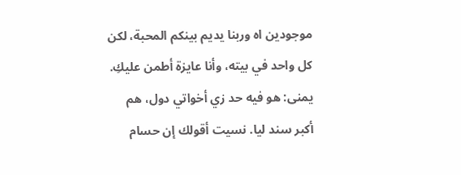موجودين اه وربنا يديم بينكم المحبة، لكن كل واحد في بيته، وأنا عايزة أطمن عليكِ. يمنى: هو فيه حد زي أخواتي دول، هم أكبر سند ليا. نسيت أقولك إن حسام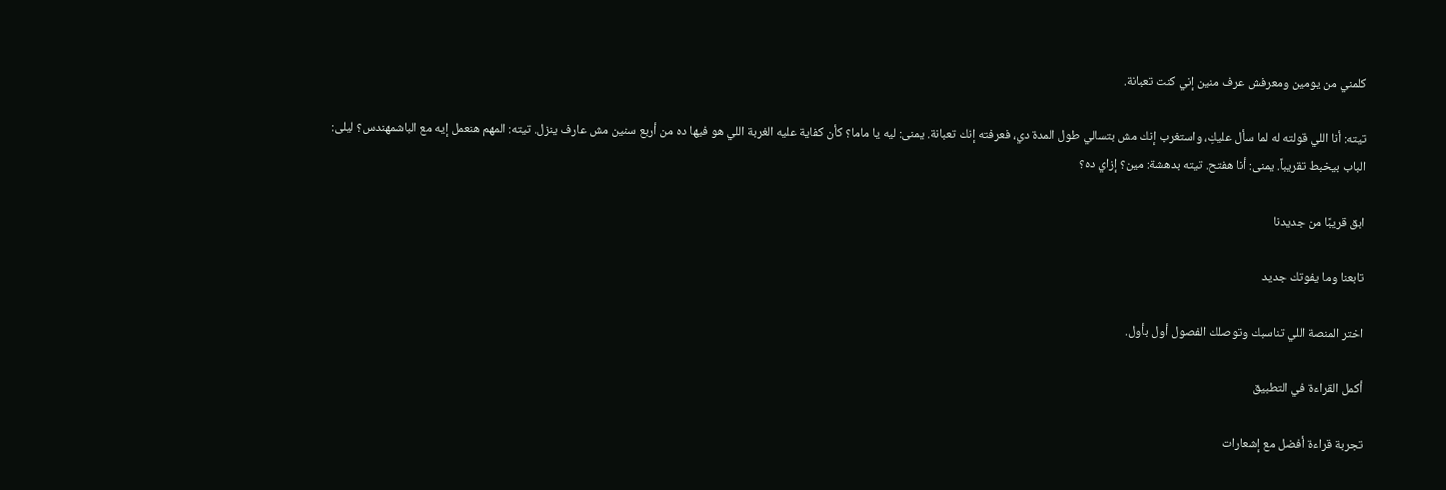كلمني من يومين ومعرفش عرف منين إني كنت تعبانة.

تيته: أنا اللي قولته له لما سأل عليكِ، واستغرب إنك مش بتسالي طول المدة دي، فعرفته إنك تعبانة. يمنى: ليه يا ماما؟ كأن كفاية عليه الغربة اللي هو فيها ده من أربع سنين مش عارف ينزل. تيته: المهم هنعمل إيه مع الباشمهندس؟ ليلى: الباب بيخبط تقريباً. يمنى: أنا هفتح. تيته بدهشة: مين؟ إزاي ده؟

ابق قريبًا من جديدنا

تابعنا وما يفوتك جديد

اختر المنصة اللي تناسبك وتوصلك الفصول أول بأول.

أكمل القراءة في التطبيق

تجربة قراءة أفضل مع إشعارات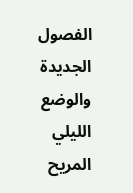الفصول الجديدة والوضع الليلي المريح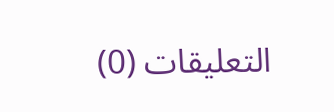التعليقات (0)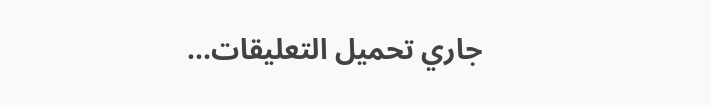جاري تحميل التعليقات...